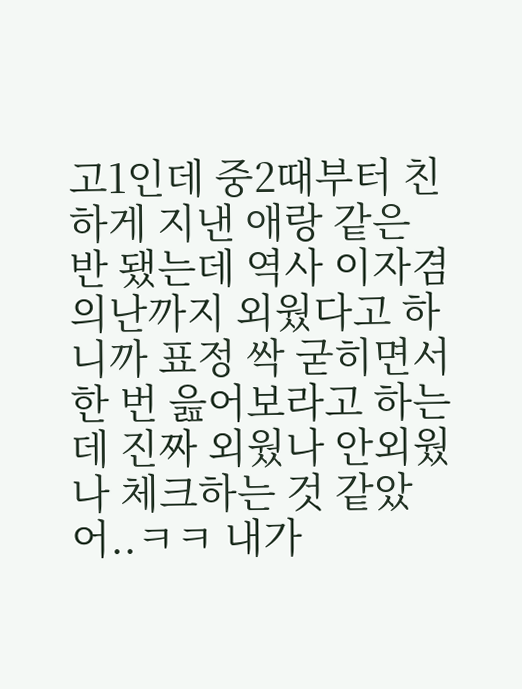고1인데 중2때부터 친하게 지낸 애랑 같은 반 됐는데 역사 이자겸의난까지 외웠다고 하니까 표정 싹 굳히면서 한 번 읊어보라고 하는데 진짜 외웠나 안외웠나 체크하는 것 같았어..ㅋㅋ 내가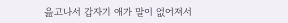읊고나서 갑자기 애가 말이 없어져서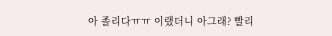아 졸리다ㅠㅠ 이랬더니 아그래? 빨리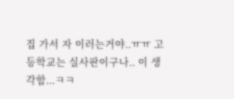집 가서 자 이러는거야..ㅠㅠ 고등학교는 실사판이구나.. 이 생각함...ㅋㅋ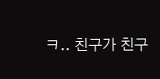ㅋ.. 친구가 친구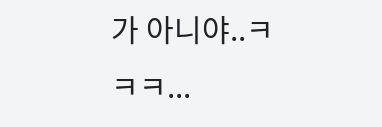가 아니야..ㅋㅋㅋ...